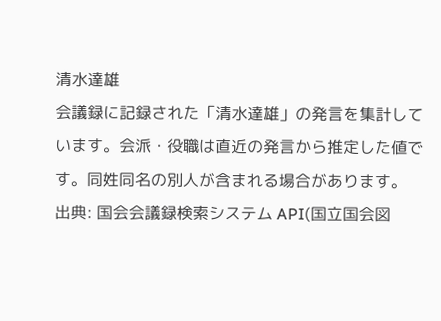清水達雄
会議録に記録された「清水達雄」の発言を集計しています。会派・役職は直近の発言から推定した値です。同姓同名の別人が含まれる場合があります。
出典: 国会会議録検索システム API(国立国会図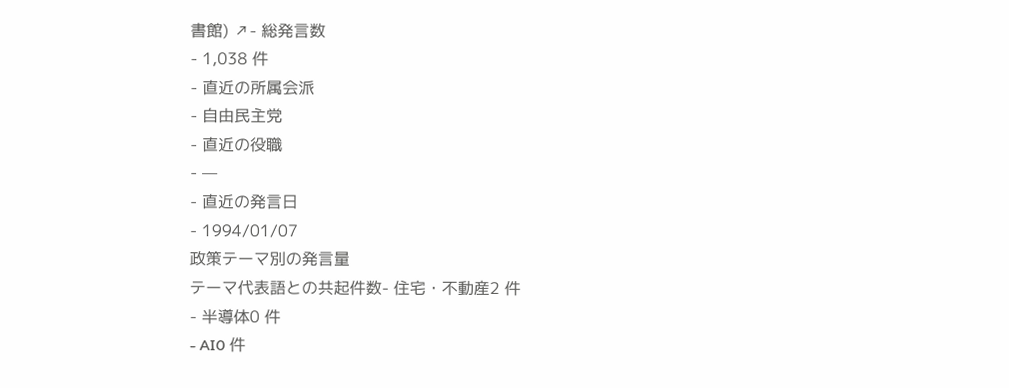書館) ↗- 総発言数
- 1,038 件
- 直近の所属会派
- 自由民主党
- 直近の役職
- —
- 直近の発言日
- 1994/01/07
政策テーマ別の発言量
テーマ代表語との共起件数- 住宅・不動産2 件
- 半導体0 件
- AI0 件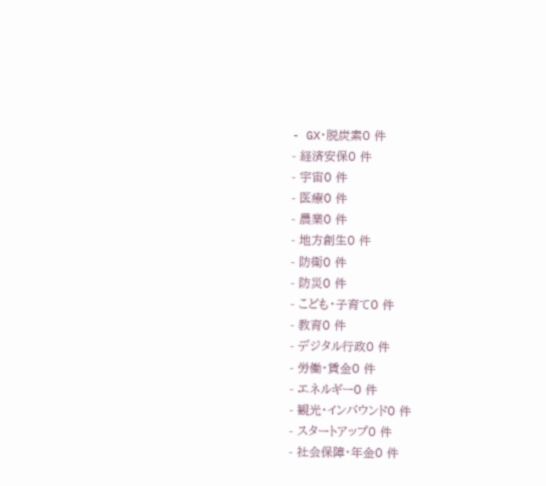- GX・脱炭素0 件
- 経済安保0 件
- 宇宙0 件
- 医療0 件
- 農業0 件
- 地方創生0 件
- 防衛0 件
- 防災0 件
- こども・子育て0 件
- 教育0 件
- デジタル行政0 件
- 労働・賃金0 件
- エネルギー0 件
- 観光・インバウンド0 件
- スタートアップ0 件
- 社会保障・年金0 件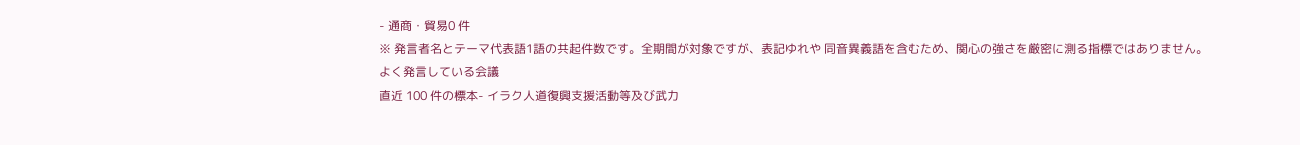- 通商・貿易0 件
※ 発言者名とテーマ代表語1語の共起件数です。全期間が対象ですが、表記ゆれや 同音異義語を含むため、関心の強さを厳密に測る指標ではありません。
よく発言している会議
直近 100 件の標本- イラク人道復興支援活動等及び武力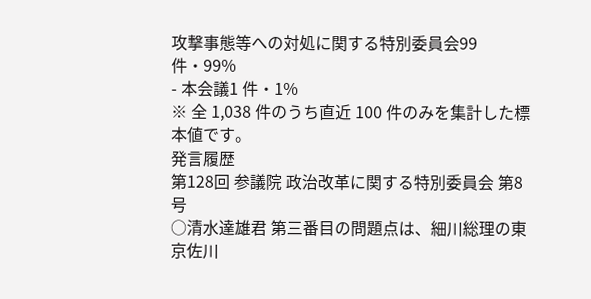攻撃事態等への対処に関する特別委員会99 件・99%
- 本会議1 件・1%
※ 全 1,038 件のうち直近 100 件のみを集計した標本値です。
発言履歴
第128回 参議院 政治改革に関する特別委員会 第8号
○清水達雄君 第三番目の問題点は、細川総理の東京佐川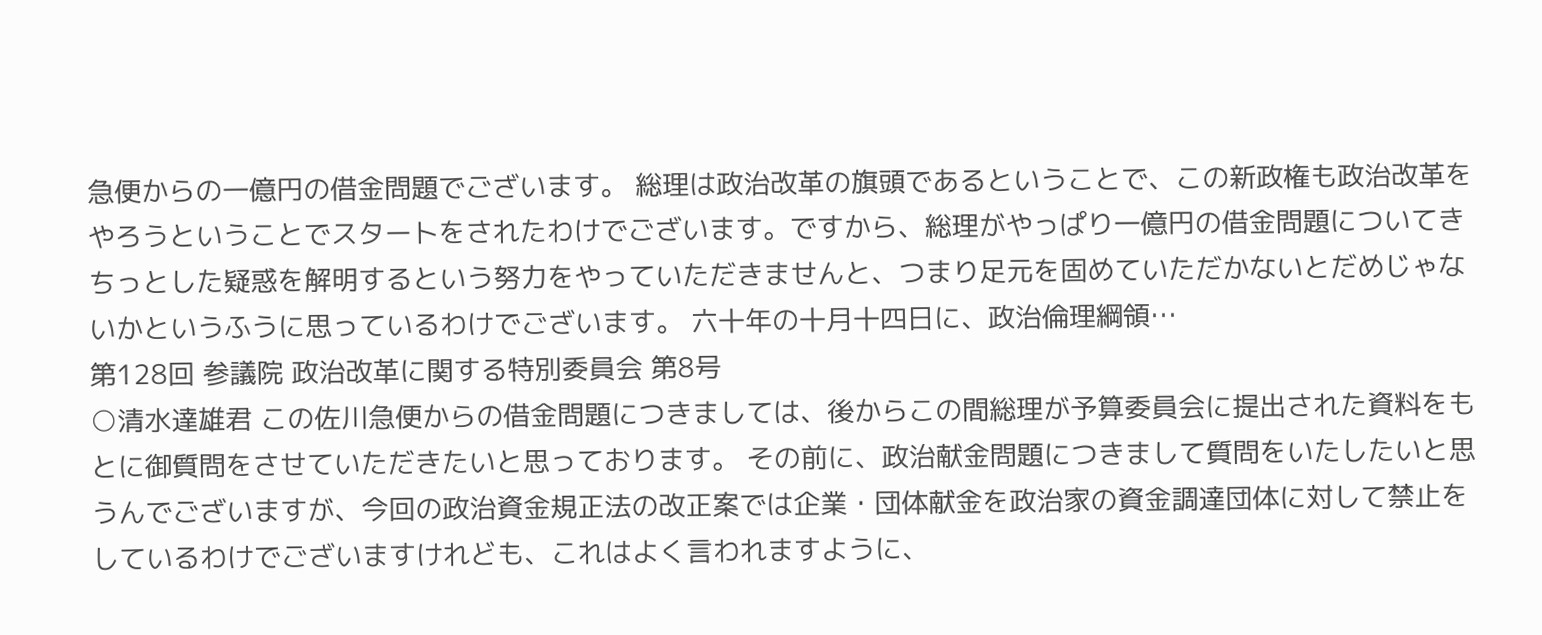急便からの一億円の借金問題でございます。 総理は政治改革の旗頭であるということで、この新政権も政治改革をやろうということでスタートをされたわけでございます。ですから、総理がやっぱり一億円の借金問題についてきちっとした疑惑を解明するという努力をやっていただきませんと、つまり足元を固めていただかないとだめじゃないかというふうに思っているわけでございます。 六十年の十月十四日に、政治倫理綱領…
第128回 参議院 政治改革に関する特別委員会 第8号
○清水達雄君 この佐川急便からの借金問題につきましては、後からこの間総理が予算委員会に提出された資料をもとに御質問をさせていただきたいと思っております。 その前に、政治献金問題につきまして質問をいたしたいと思うんでございますが、今回の政治資金規正法の改正案では企業・団体献金を政治家の資金調達団体に対して禁止をしているわけでございますけれども、これはよく言われますように、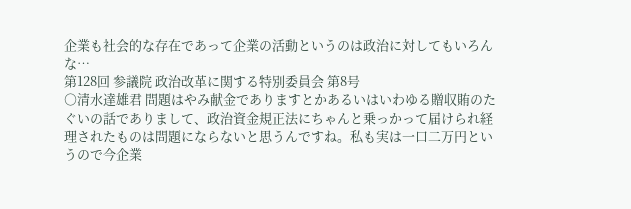企業も社会的な存在であって企業の活動というのは政治に対してもいろんな…
第128回 参議院 政治改革に関する特別委員会 第8号
○清水達雄君 問題はやみ献金でありますとかあるいはいわゆる贈収賄のたぐいの話でありまして、政治資金規正法にちゃんと乗っかって届けられ経理されたものは問題にならないと思うんですね。私も実は一口二万円というので今企業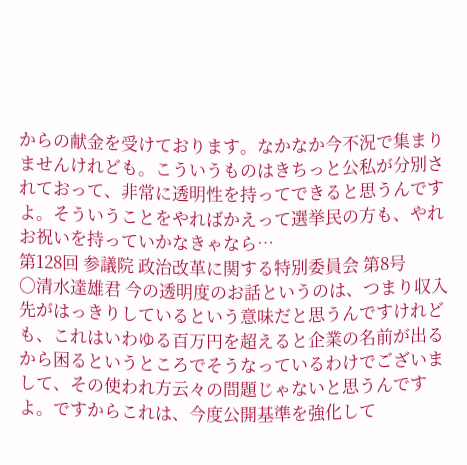からの献金を受けております。なかなか今不況で集まりませんけれども。こういうものはきちっと公私が分別されておって、非常に透明性を持ってできると思うんですよ。そういうことをやればかえって選挙民の方も、やれお祝いを持っていかなきゃなら…
第128回 参議院 政治改革に関する特別委員会 第8号
○清水達雄君 今の透明度のお話というのは、つまり収入先がはっきりしているという意味だと思うんですけれども、これはいわゆる百万円を超えると企業の名前が出るから困るというところでそうなっているわけでございまして、その使われ方云々の問題じゃないと思うんですよ。ですからこれは、今度公開基準を強化して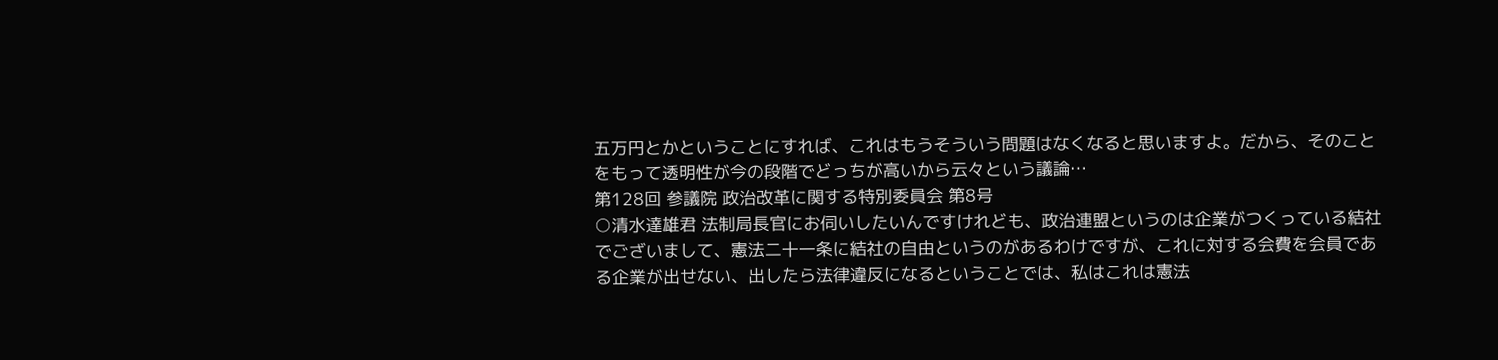五万円とかということにすれば、これはもうそういう問題はなくなると思いますよ。だから、そのことをもって透明性が今の段階でどっちが高いから云々という議論…
第128回 参議院 政治改革に関する特別委員会 第8号
○清水達雄君 法制局長官にお伺いしたいんですけれども、政治連盟というのは企業がつくっている結社でございまして、憲法二十一条に結社の自由というのがあるわけですが、これに対する会費を会員である企業が出せない、出したら法律違反になるということでは、私はこれは憲法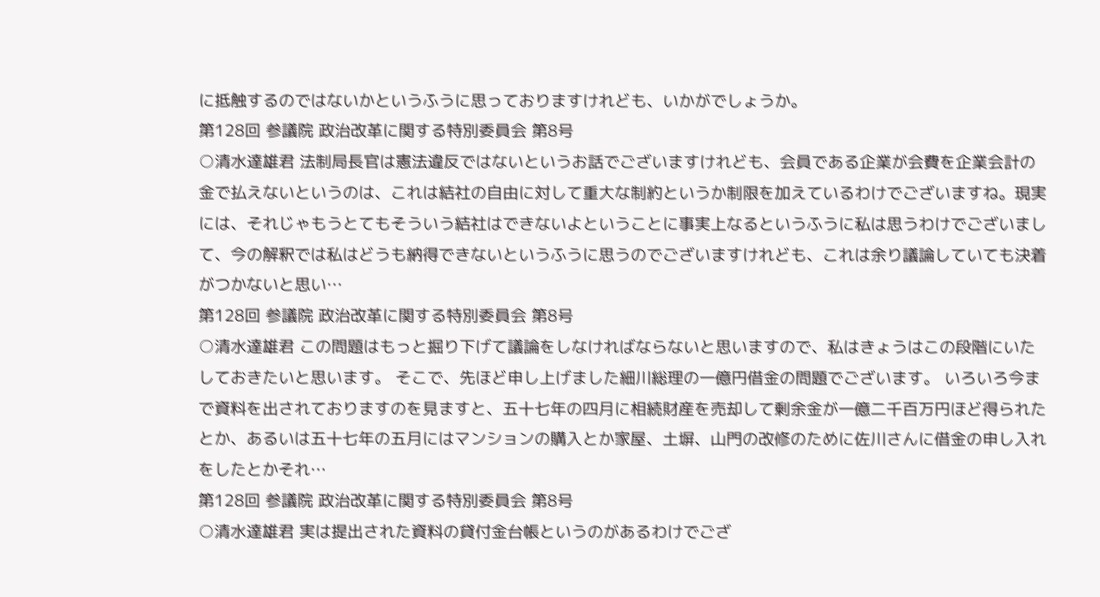に抵触するのではないかというふうに思っておりますけれども、いかがでしょうか。
第128回 参議院 政治改革に関する特別委員会 第8号
○清水達雄君 法制局長官は憲法違反ではないというお話でございますけれども、会員である企業が会費を企業会計の金で払えないというのは、これは結社の自由に対して重大な制約というか制限を加えているわけでございますね。現実には、それじゃもうとてもそういう結社はできないよということに事実上なるというふうに私は思うわけでございまして、今の解釈では私はどうも納得できないというふうに思うのでございますけれども、これは余り議論していても決着がつかないと思い…
第128回 参議院 政治改革に関する特別委員会 第8号
○清水達雄君 この問題はもっと掘り下げて議論をしなければならないと思いますので、私はきょうはこの段階にいたしておきたいと思います。 そこで、先ほど申し上げました細川総理の一億円借金の問題でございます。 いろいろ今まで資料を出されておりますのを見ますと、五十七年の四月に相続財産を売却して剰余金が一億二千百万円ほど得られたとか、あるいは五十七年の五月にはマンションの購入とか家屋、土塀、山門の改修のために佐川さんに借金の申し入れをしたとかそれ…
第128回 参議院 政治改革に関する特別委員会 第8号
○清水達雄君 実は提出された資料の貸付金台帳というのがあるわけでござ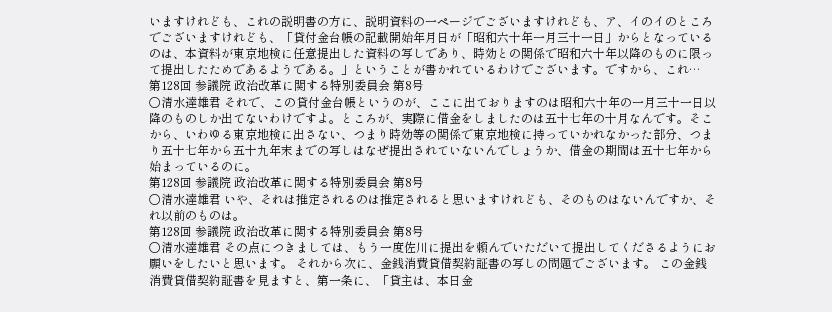いますけれども、これの説明書の方に、説明資料の一ページでございますけれども、ア、イのイのところでございますけれども、「貸付金台帳の記載開始年月日が「昭和六十年一月三十一日」からとなっているのは、本資料が東京地検に任意提出した資料の写しであり、時効との関係で昭和六十年以降のものに限って提出したためであるようである。」ということが書かれているわけでございます。ですから、これ…
第128回 参議院 政治改革に関する特別委員会 第8号
○清水達雄君 それで、この貸付金台帳というのが、ここに出ておりますのは昭和六十年の一月三十一日以降のものしか出てないわけですよ。ところが、実際に借金をしましたのは五十七年の十月なんです。そこから、いわゆる東京地検に出さない、つまり時効等の関係で東京地検に持っていかれなかった部分、つまり五十七年から五十九年末までの写しはなぜ提出されていないんでしょうか、借金の期間は五十七年から始まっているのに。
第128回 参議院 政治改革に関する特別委員会 第8号
○清水達雄君 いや、それは推定されるのは推定されると思いますけれども、そのものはないんですか、それ以前のものは。
第128回 参議院 政治改革に関する特別委員会 第8号
○清水達雄君 その点につきましては、もう一度佐川に提出を頼んでいただいて提出してくださるようにお願いをしたいと思います。 それから次に、金銭消費貸借契約証書の写しの問題でございます。 この金銭消費貸借契約証書を見ますと、第一条に、「貸主は、本日金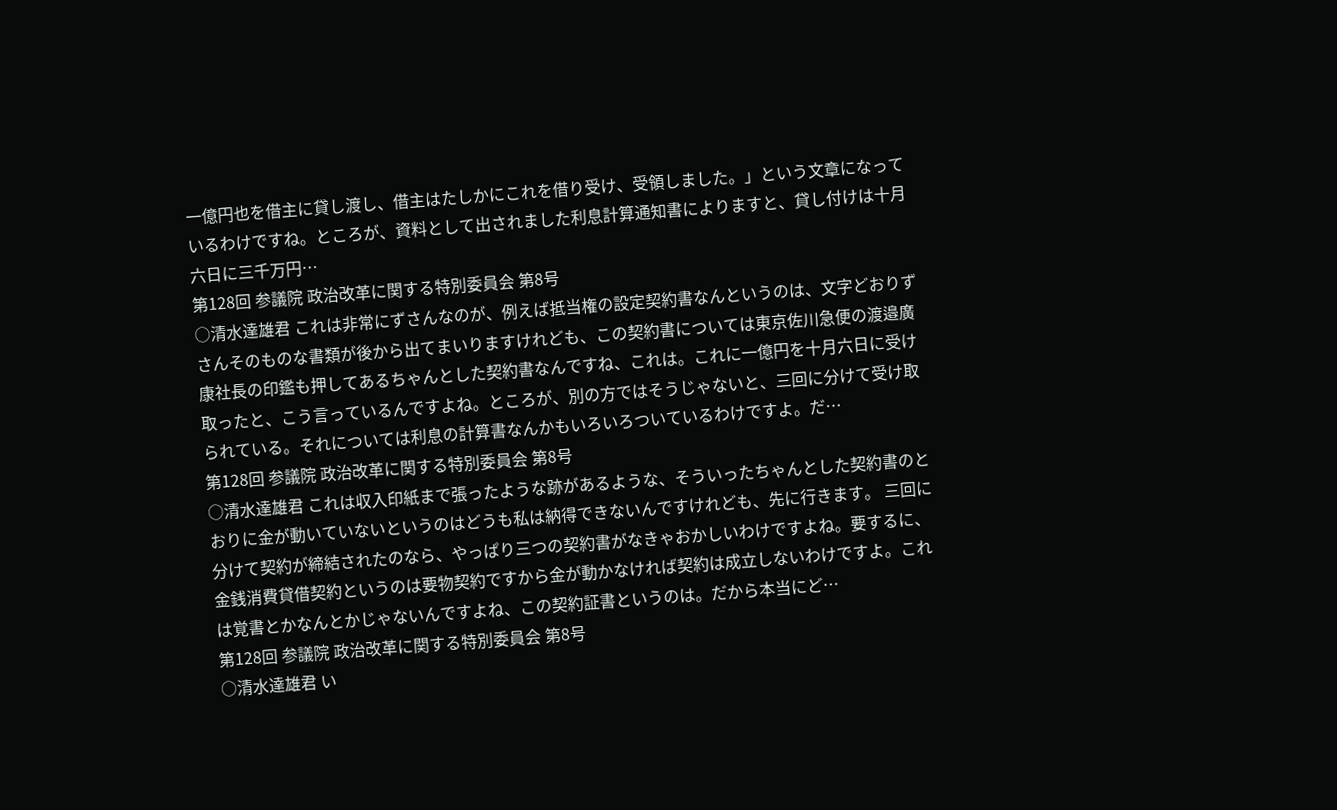一億円也を借主に貸し渡し、借主はたしかにこれを借り受け、受領しました。」という文章になっているわけですね。ところが、資料として出されました利息計算通知書によりますと、貸し付けは十月六日に三千万円…
第128回 参議院 政治改革に関する特別委員会 第8号
○清水達雄君 これは非常にずさんなのが、例えば抵当権の設定契約書なんというのは、文字どおりずさんそのものな書類が後から出てまいりますけれども、この契約書については東京佐川急便の渡邉廣康社長の印鑑も押してあるちゃんとした契約書なんですね、これは。これに一億円を十月六日に受け取ったと、こう言っているんですよね。ところが、別の方ではそうじゃないと、三回に分けて受け取られている。それについては利息の計算書なんかもいろいろついているわけですよ。だ…
第128回 参議院 政治改革に関する特別委員会 第8号
○清水達雄君 これは収入印紙まで張ったような跡があるような、そういったちゃんとした契約書のとおりに金が動いていないというのはどうも私は納得できないんですけれども、先に行きます。 三回に分けて契約が締結されたのなら、やっぱり三つの契約書がなきゃおかしいわけですよね。要するに、金銭消費貸借契約というのは要物契約ですから金が動かなければ契約は成立しないわけですよ。これは覚書とかなんとかじゃないんですよね、この契約証書というのは。だから本当にど…
第128回 参議院 政治改革に関する特別委員会 第8号
○清水達雄君 い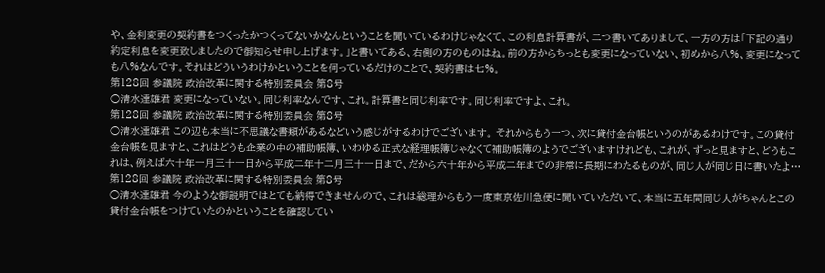や、金利変更の契約書をつくったかつくってないかなんということを聞いているわけじゃなくて、この利息計算書が、二つ書いてありまして、一方の方は「下記の通り約定利息を変更致しましたので御知らせ申し上げます。」と書いてある、右側の方のものはね。前の方からちっとも変更になっていない、初めから八%、変更になっても八%なんです。それはどういうわけかということを伺っているだけのことで、契約書は七%。
第128回 参議院 政治改革に関する特別委員会 第8号
○清水達雄君 変更になっていない。同じ利率なんです、これ。計算書と同じ利率です。同じ利率ですよ、これ。
第128回 参議院 政治改革に関する特別委員会 第8号
○清水達雄君 この辺も本当に不思議な書類があるなどいう感じがするわけでございます。 それからもう一つ、次に貸付金台帳というのがあるわけです。この貸付金台帳を見ますと、これはどうも企業の中の補助帳簿、いわゆる正式な経理帳簿じゃなくて補助帳簿のようでございますけれども、これが、ずっと見ますと、どうもこれは、例えば六十年一月三十一日から平成二年十二月三十一日まで、だから六十年から平成二年までの非常に長期にわたるものが、同じ人が同じ日に書いたよ…
第128回 参議院 政治改革に関する特別委員会 第8号
○清水達雄君 今のような御説明ではとても納得できませんので、これは総理からもう一度東京佐川急便に聞いていただいて、本当に五年間同じ人がちゃんとこの貸付金台帳をつけていたのかということを確認してい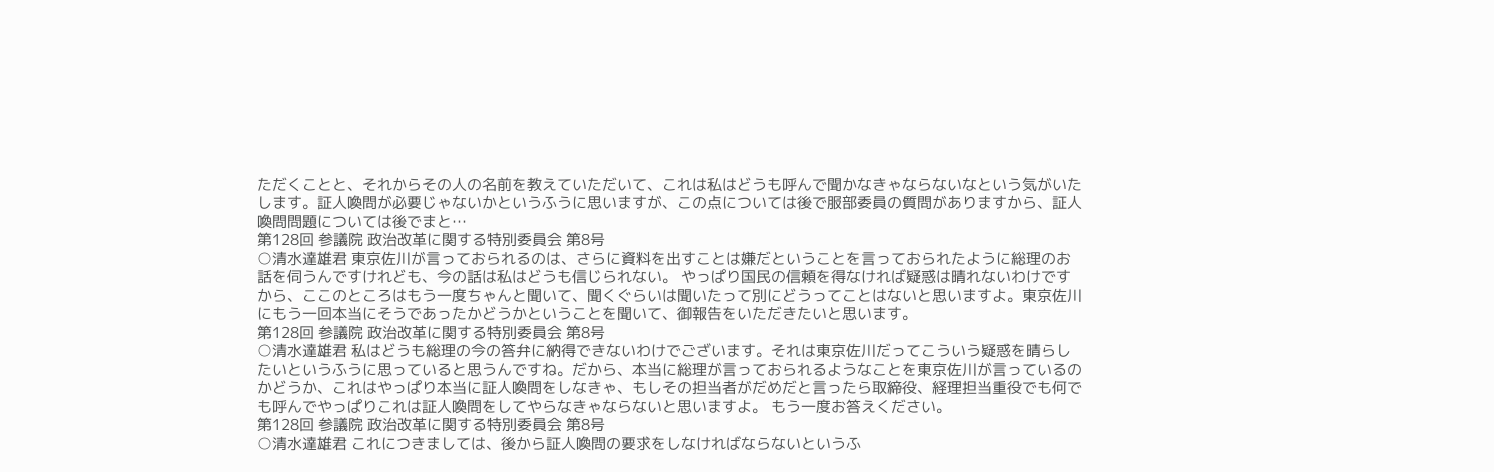ただくことと、それからその人の名前を教えていただいて、これは私はどうも呼んで聞かなきゃならないなという気がいたします。証人喚問が必要じゃないかというふうに思いますが、この点については後で服部委員の質問がありますから、証人喚問問題については後でまと…
第128回 参議院 政治改革に関する特別委員会 第8号
○清水達雄君 東京佐川が言っておられるのは、さらに資料を出すことは嫌だということを言っておられたように総理のお話を伺うんですけれども、今の話は私はどうも信じられない。 やっぱり国民の信頼を得なければ疑惑は晴れないわけですから、ここのところはもう一度ちゃんと聞いて、聞くぐらいは聞いたって別にどうってことはないと思いますよ。東京佐川にもう一回本当にそうであったかどうかということを聞いて、御報告をいただきたいと思います。
第128回 参議院 政治改革に関する特別委員会 第8号
○清水達雄君 私はどうも総理の今の答弁に納得できないわけでございます。それは東京佐川だってこういう疑惑を晴らしたいというふうに思っていると思うんですね。だから、本当に総理が言っておられるようなことを東京佐川が言っているのかどうか、これはやっぱり本当に証人喚問をしなきゃ、もしその担当者がだめだと言ったら取締役、経理担当重役でも何でも呼んでやっぱりこれは証人喚問をしてやらなきゃならないと思いますよ。 もう一度お答えください。
第128回 参議院 政治改革に関する特別委員会 第8号
○清水達雄君 これにつきましては、後から証人喚問の要求をしなければならないというふ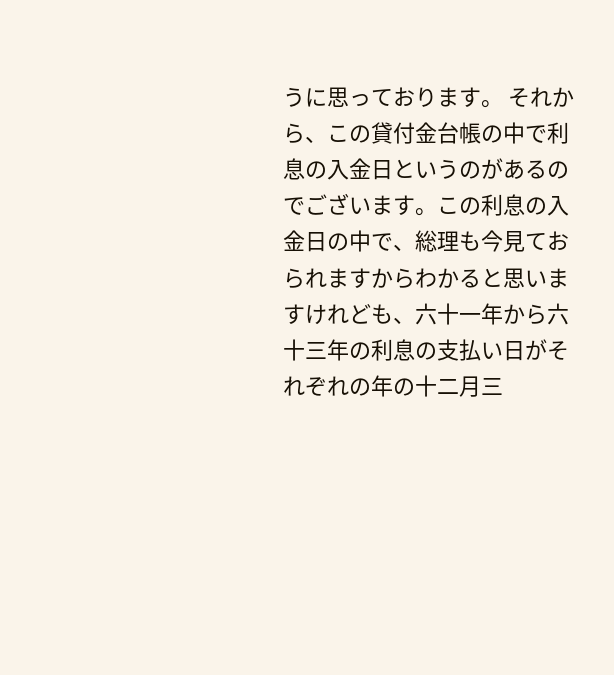うに思っております。 それから、この貸付金台帳の中で利息の入金日というのがあるのでございます。この利息の入金日の中で、総理も今見ておられますからわかると思いますけれども、六十一年から六十三年の利息の支払い日がそれぞれの年の十二月三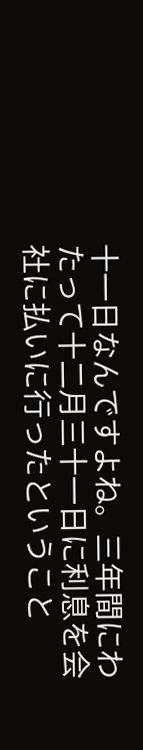十一日なんですよね。三年間にわたって十二月三十一日に利息を会社に払いに行ったということ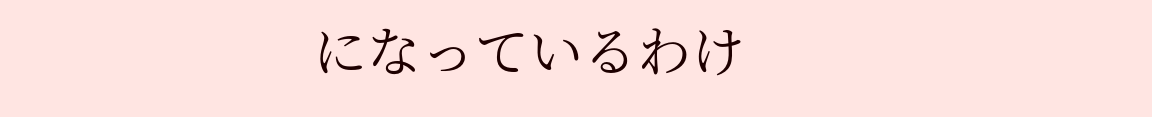になっているわけ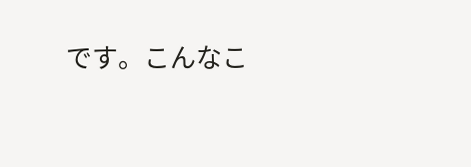です。こんなこ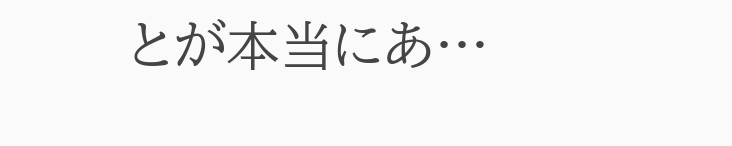とが本当にあ…